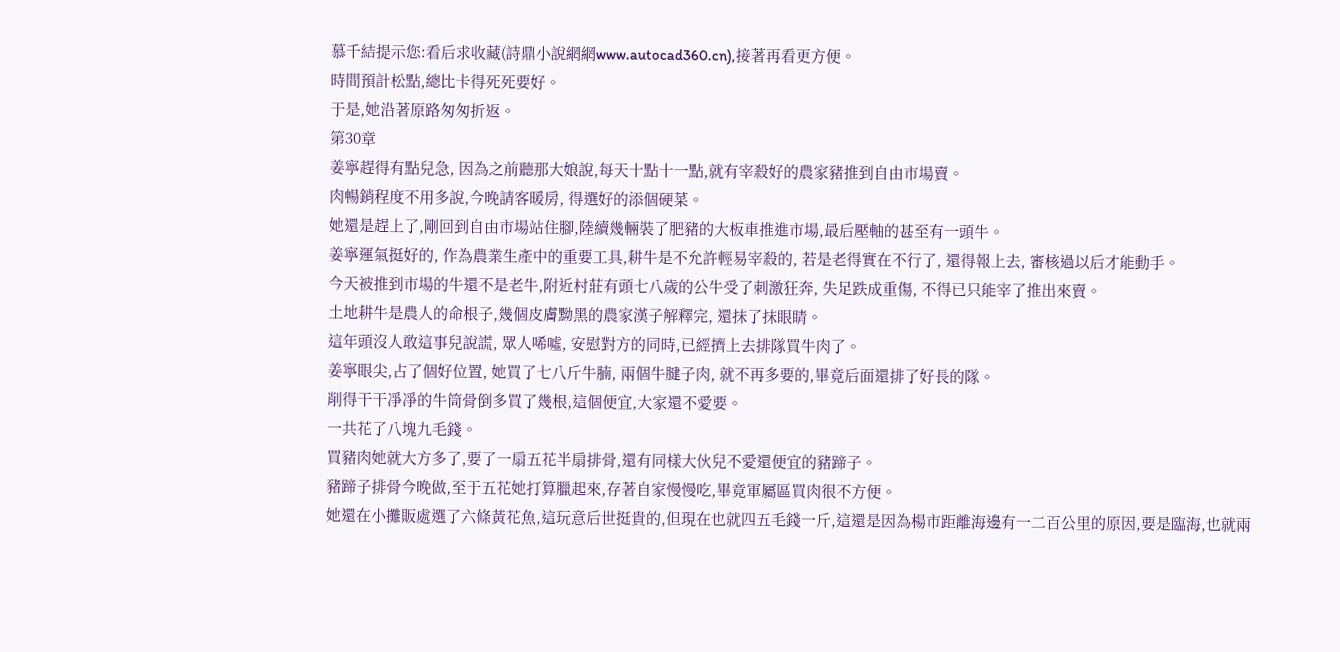慕千結提示您:看后求收藏(詩鼎小說網網www.autocad360.cn),接著再看更方便。
時間預計松點,總比卡得死死要好。
于是,她沿著原路匆匆折返。
第30章
姜寧趕得有點兒急, 因為之前聽那大娘說,每天十點十一點,就有宰殺好的農家豬推到自由市場賣。
肉暢銷程度不用多說,今晚請客暖房, 得選好的添個硬菜。
她還是趕上了,剛回到自由市場站住腳,陸續幾輛裝了肥豬的大板車推進市場,最后壓軸的甚至有一頭牛。
姜寧運氣挺好的, 作為農業生產中的重要工具,耕牛是不允許輕易宰殺的, 若是老得實在不行了, 還得報上去, 審核過以后才能動手。
今天被推到市場的牛還不是老牛,附近村莊有頭七八歲的公牛受了刺激狂奔, 失足跌成重傷, 不得已只能宰了推出來賣。
土地耕牛是農人的命根子,幾個皮膚黝黑的農家漢子解釋完, 還抹了抹眼睛。
這年頭沒人敢這事兒說謊, 眾人唏噓, 安慰對方的同時,已經擠上去排隊買牛肉了。
姜寧眼尖,占了個好位置, 她買了七八斤牛腩, 兩個牛腱子肉, 就不再多要的,畢竟后面還排了好長的隊。
削得干干凈凈的牛筒骨倒多買了幾根,這個便宜,大家還不愛要。
一共花了八塊九毛錢。
買豬肉她就大方多了,要了一扇五花半扇排骨,還有同樣大伙兒不愛還便宜的豬蹄子。
豬蹄子排骨今晚做,至于五花她打算臘起來,存著自家慢慢吃,畢竟軍屬區買肉很不方便。
她還在小攤販處選了六條黃花魚,這玩意后世挺貴的,但現在也就四五毛錢一斤,這還是因為楊市距離海邊有一二百公里的原因,要是臨海,也就兩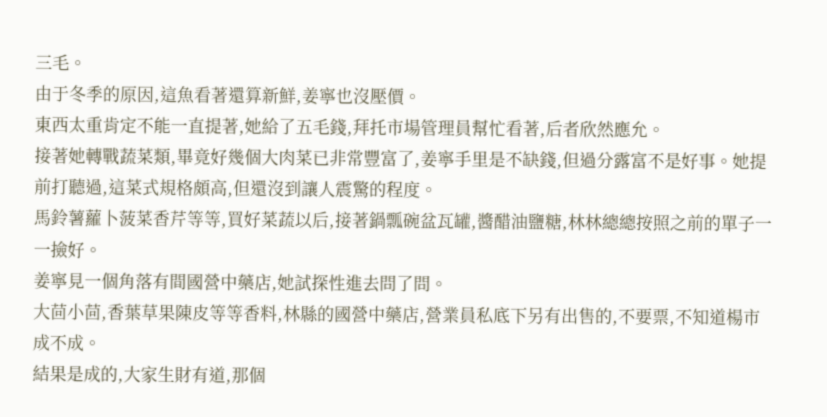三毛。
由于冬季的原因,這魚看著還算新鮮,姜寧也沒壓價。
東西太重肯定不能一直提著,她給了五毛錢,拜托市場管理員幫忙看著,后者欣然應允。
接著她轉戰蔬菜類,畢竟好幾個大肉菜已非常豐富了,姜寧手里是不缺錢,但過分露富不是好事。她提前打聽過,這菜式規格頗高,但還沒到讓人震驚的程度。
馬鈴薯蘿卜菠菜香芹等等,買好菜蔬以后,接著鍋瓢碗盆瓦罐,醬醋油鹽糖,林林總總按照之前的單子一一撿好。
姜寧見一個角落有間國營中藥店,她試探性進去問了問。
大茴小茴,香葉草果陳皮等等香料,林縣的國營中藥店,營業員私底下另有出售的,不要票,不知道楊市成不成。
結果是成的,大家生財有道,那個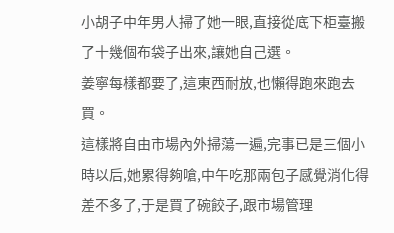小胡子中年男人掃了她一眼,直接從底下柜臺搬了十幾個布袋子出來,讓她自己選。
姜寧每樣都要了,這東西耐放,也懶得跑來跑去買。
這樣將自由市場內外掃蕩一遍,完事已是三個小時以后,她累得夠嗆,中午吃那兩包子感覺消化得差不多了,于是買了碗餃子,跟市場管理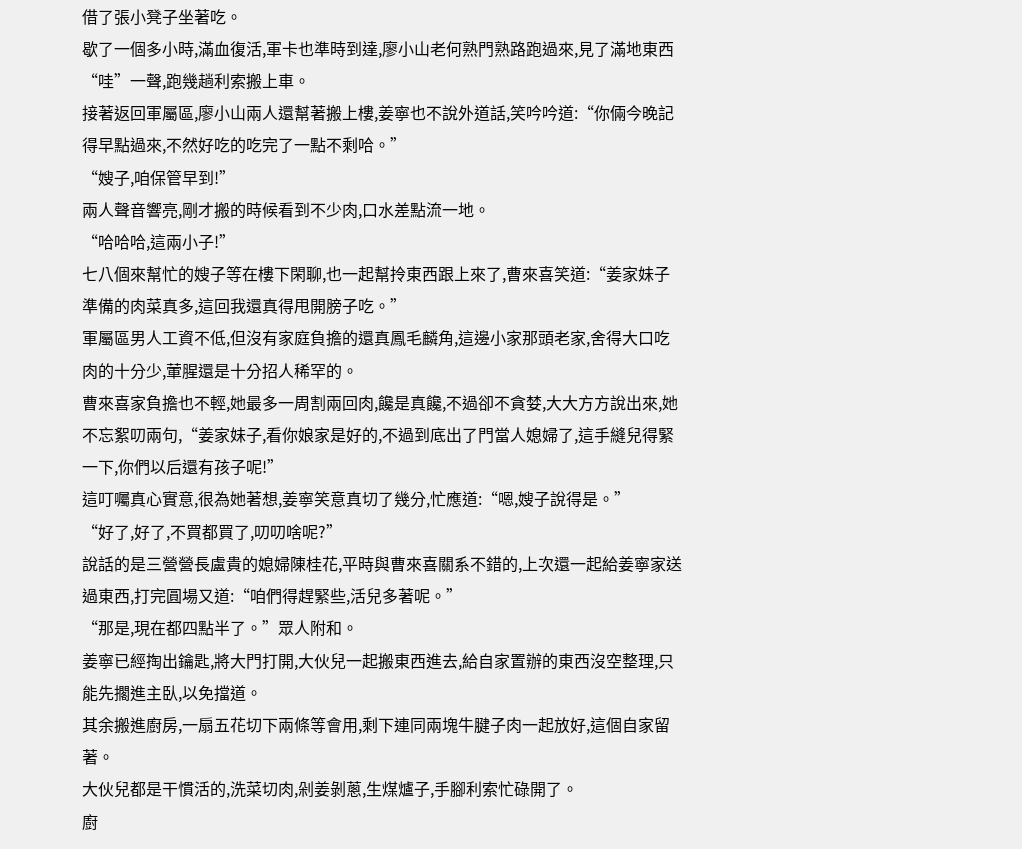借了張小凳子坐著吃。
歇了一個多小時,滿血復活,軍卡也準時到達,廖小山老何熟門熟路跑過來,見了滿地東西“哇”一聲,跑幾趟利索搬上車。
接著返回軍屬區,廖小山兩人還幫著搬上樓,姜寧也不說外道話,笑吟吟道:“你倆今晚記得早點過來,不然好吃的吃完了一點不剩哈。”
“嫂子,咱保管早到!”
兩人聲音響亮,剛才搬的時候看到不少肉,口水差點流一地。
“哈哈哈,這兩小子!”
七八個來幫忙的嫂子等在樓下閑聊,也一起幫拎東西跟上來了,曹來喜笑道:“姜家妹子準備的肉菜真多,這回我還真得甩開膀子吃。”
軍屬區男人工資不低,但沒有家庭負擔的還真鳳毛麟角,這邊小家那頭老家,舍得大口吃肉的十分少,葷腥還是十分招人稀罕的。
曹來喜家負擔也不輕,她最多一周割兩回肉,饞是真饞,不過卻不貪婪,大大方方說出來,她不忘絮叨兩句,“姜家妹子,看你娘家是好的,不過到底出了門當人媳婦了,這手縫兒得緊一下,你們以后還有孩子呢!”
這叮囑真心實意,很為她著想,姜寧笑意真切了幾分,忙應道:“嗯,嫂子說得是。”
“好了,好了,不買都買了,叨叨啥呢?”
說話的是三營營長盧貴的媳婦陳桂花,平時與曹來喜關系不錯的,上次還一起給姜寧家送過東西,打完圓場又道:“咱們得趕緊些,活兒多著呢。”
“那是,現在都四點半了。”眾人附和。
姜寧已經掏出鑰匙,將大門打開,大伙兒一起搬東西進去,給自家置辦的東西沒空整理,只能先擱進主臥,以免擋道。
其余搬進廚房,一扇五花切下兩條等會用,剩下連同兩塊牛腱子肉一起放好,這個自家留著。
大伙兒都是干慣活的,洗菜切肉,剁姜剝蔥,生煤爐子,手腳利索忙碌開了。
廚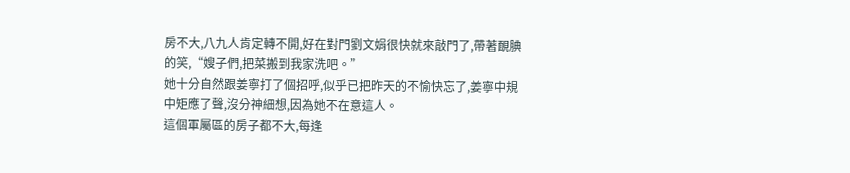房不大,八九人肯定轉不開,好在對門劉文娟很快就來敲門了,帶著靦腆的笑,“嫂子們,把菜搬到我家洗吧。”
她十分自然跟姜寧打了個招呼,似乎已把昨天的不愉快忘了,姜寧中規中矩應了聲,沒分神細想,因為她不在意這人。
這個軍屬區的房子都不大,每逢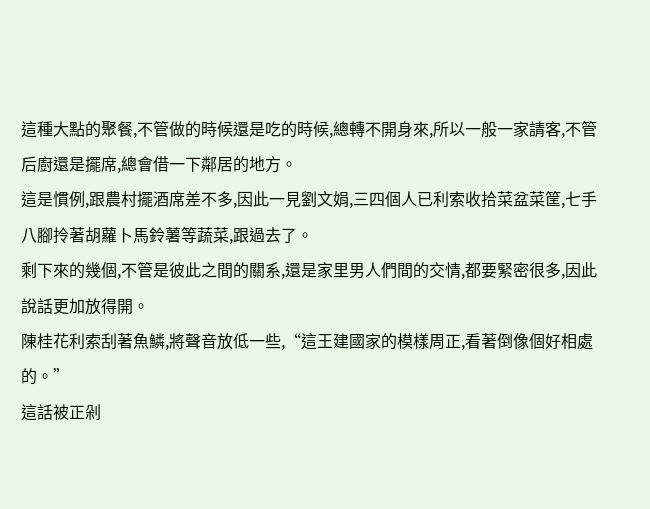這種大點的聚餐,不管做的時候還是吃的時候,總轉不開身來,所以一般一家請客,不管后廚還是擺席,總會借一下鄰居的地方。
這是慣例,跟農村擺酒席差不多,因此一見劉文娟,三四個人已利索收拾菜盆菜筐,七手八腳拎著胡蘿卜馬鈴薯等蔬菜,跟過去了。
剩下來的幾個,不管是彼此之間的關系,還是家里男人們間的交情,都要緊密很多,因此說話更加放得開。
陳桂花利索刮著魚鱗,將聲音放低一些,“這王建國家的模樣周正,看著倒像個好相處的。”
這話被正剁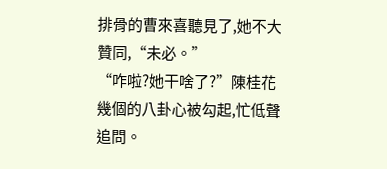排骨的曹來喜聽見了,她不大贊同,“未必。”
“咋啦?她干啥了?”陳桂花幾個的八卦心被勾起,忙低聲追問。